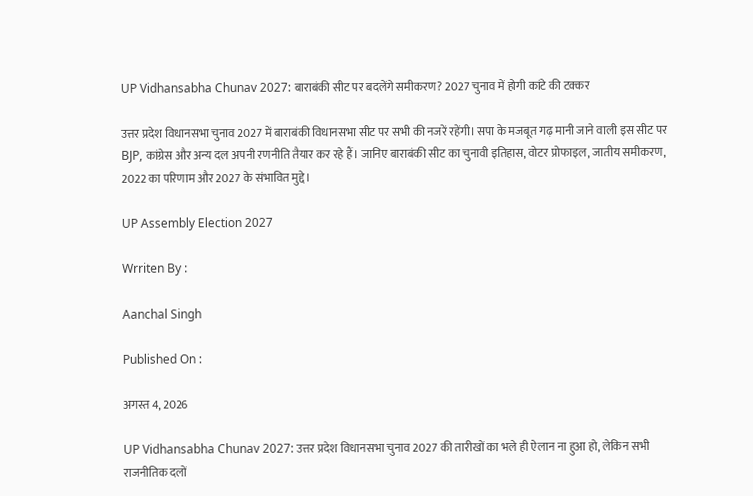UP Vidhansabha Chunav 2027: बाराबंकी सीट पर बदलेंगे समीकरण? 2027 चुनाव में होगी कांटे की टक्कर

उत्तर प्रदेश विधानसभा चुनाव 2027 में बाराबंकी विधानसभा सीट पर सभी की नजरें रहेंगी। सपा के मजबूत गढ़ मानी जाने वाली इस सीट पर BJP, कांग्रेस और अन्य दल अपनी रणनीति तैयार कर रहे हैं। जानिए बाराबंकी सीट का चुनावी इतिहास, वोटर प्रोफाइल, जातीय समीकरण, 2022 का परिणाम और 2027 के संभावित मुद्दे।

UP Assembly Election 2027

Wrriten By :

Aanchal Singh

Published On :

अगस्त 4, 2026

UP Vidhansabha Chunav 2027: उत्तर प्रदेश विधानसभा चुनाव 2027 की तारीखों का भले ही ऐलान ना हुआ हो, लेकिन सभी राजनीतिक दलों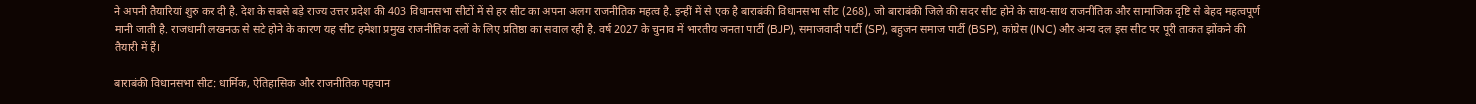ने अपनी तैयारियां शुरु कर दी है. देश के सबसे बड़े राज्य उत्तर प्रदेश की 403 विधानसभा सीटों में से हर सीट का अपना अलग राजनीतिक महत्व है. इन्हीं में से एक है बाराबंकी विधानसभा सीट (268), जो बाराबंकी जिले की सदर सीट होने के साथ-साथ राजनीतिक और सामाजिक दृष्टि से बेहद महत्वपूर्ण मानी जाती है. राजधानी लखनऊ से सटे होने के कारण यह सीट हमेशा प्रमुख राजनीतिक दलों के लिए प्रतिष्ठा का सवाल रही है. वर्ष 2027 के चुनाव में भारतीय जनता पार्टी (BJP), समाजवादी पार्टी (SP), बहुजन समाज पार्टी (BSP), कांग्रेस (INC) और अन्य दल इस सीट पर पूरी ताकत झोंकने की तैयारी में हैं।

बाराबंकी विधानसभा सीट: धार्मिक, ऐतिहासिक और राजनीतिक पहचान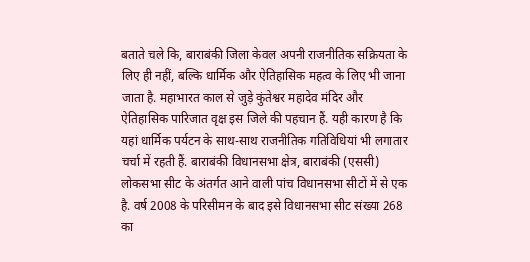बताते चले कि, बाराबंकी जिला केवल अपनी राजनीतिक सक्रियता के लिए ही नहीं, बल्कि धार्मिक और ऐतिहासिक महत्व के लिए भी जाना जाता है. महाभारत काल से जुड़े कुंतेश्वर महादेव मंदिर और ऐतिहासिक पारिजात वृक्ष इस जिले की पहचान हैं. यही कारण है कि यहां धार्मिक पर्यटन के साथ-साथ राजनीतिक गतिविधियां भी लगातार चर्चा में रहती हैं. बाराबंकी विधानसभा क्षेत्र, बाराबंकी (एससी) लोकसभा सीट के अंतर्गत आने वाली पांच विधानसभा सीटों में से एक है. वर्ष 2008 के परिसीमन के बाद इसे विधानसभा सीट संख्या 268 का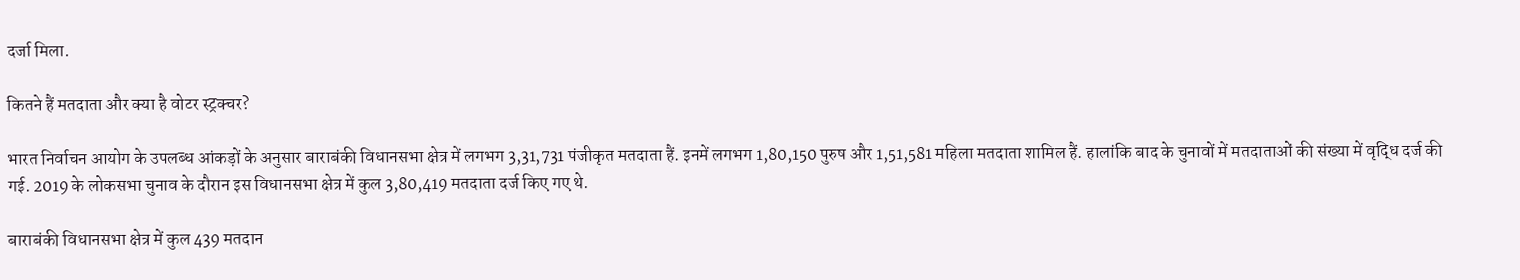दर्जा मिला.

कितने हैं मतदाता और क्या है वोटर स्ट्रक्चर?

भारत निर्वाचन आयोग के उपलब्ध आंकड़ों के अनुसार बाराबंकी विधानसभा क्षेत्र में लगभग 3,31,731 पंजीकृत मतदाता हैं. इनमें लगभग 1,80,150 पुरुष और 1,51,581 महिला मतदाता शामिल हैं. हालांकि बाद के चुनावों में मतदाताओं की संख्या में वृद्धि दर्ज की गई. 2019 के लोकसभा चुनाव के दौरान इस विधानसभा क्षेत्र में कुल 3,80,419 मतदाता दर्ज किए गए थे.

बाराबंकी विधानसभा क्षेत्र में कुल 439 मतदान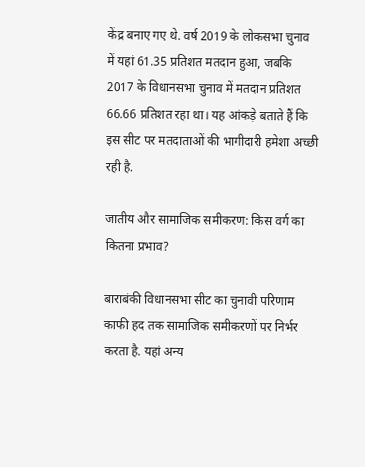केंद्र बनाए गए थे. वर्ष 2019 के लोकसभा चुनाव में यहां 61.35 प्रतिशत मतदान हुआ, जबकि 2017 के विधानसभा चुनाव में मतदान प्रतिशत 66.66 प्रतिशत रहा था। यह आंकड़े बताते हैं कि इस सीट पर मतदाताओं की भागीदारी हमेशा अच्छी रही है.

जातीय और सामाजिक समीकरण: किस वर्ग का कितना प्रभाव?

बाराबंकी विधानसभा सीट का चुनावी परिणाम काफी हद तक सामाजिक समीकरणों पर निर्भर करता है. यहां अन्य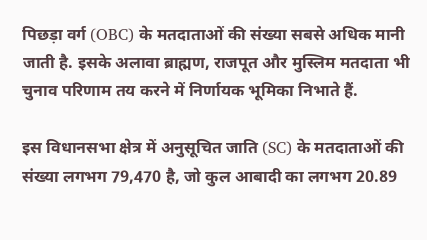पिछड़ा वर्ग (OBC) के मतदाताओं की संख्या सबसे अधिक मानी जाती है. इसके अलावा ब्राह्मण, राजपूत और मुस्लिम मतदाता भी चुनाव परिणाम तय करने में निर्णायक भूमिका निभाते हैं.

इस विधानसभा क्षेत्र में अनुसूचित जाति (SC) के मतदाताओं की संख्या लगभग 79,470 है, जो कुल आबादी का लगभग 20.89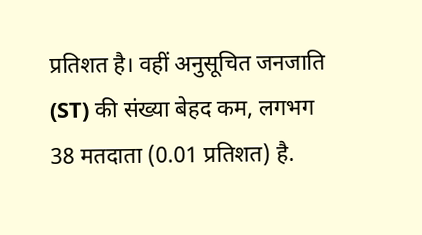प्रतिशत है। वहीं अनुसूचित जनजाति (ST) की संख्या बेहद कम, लगभग 38 मतदाता (0.01 प्रतिशत) है.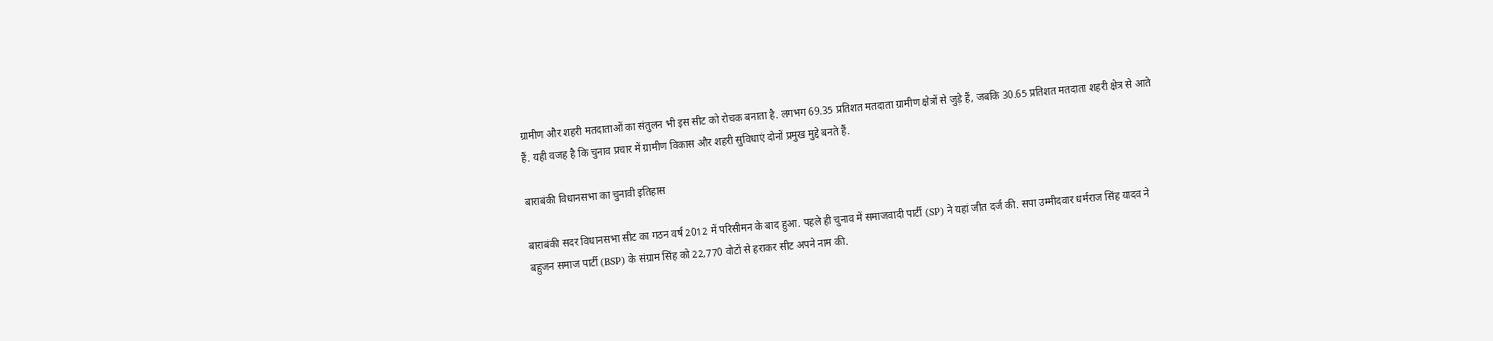ग्रामीण और शहरी मतदाताओं का संतुलन भी इस सीट को रोचक बनाता है. लगभग 69.35 प्रतिशत मतदाता ग्रामीण क्षेत्रों से जुड़े हैं, जबकि 30.65 प्रतिशत मतदाता शहरी क्षेत्र से आते हैं. यही वजह है कि चुनाव प्रचार में ग्रामीण विकास और शहरी सुविधाएं दोनों प्रमुख मुद्दे बनते हैं.

बाराबंकी विधानसभा का चुनावी इतिहास

बाराबंकी सदर विधानसभा सीट का गठन वर्ष 2012 में परिसीमन के बाद हुआ. पहले ही चुनाव में समाजवादी पार्टी (SP) ने यहां जीत दर्ज की. सपा उम्मीदवार धर्मराज सिंह यादव ने बहुजन समाज पार्टी (BSP) के संग्राम सिंह को 22,770 वोटों से हराकर सीट अपने नाम की.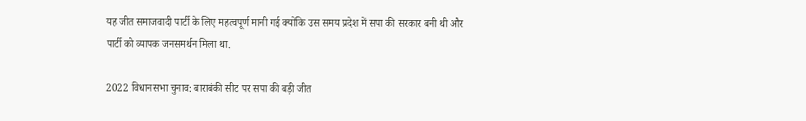यह जीत समाजवादी पार्टी के लिए महत्वपूर्ण मानी गई क्योंकि उस समय प्रदेश में सपा की सरकार बनी थी और पार्टी को व्यापक जनसमर्थन मिला था.

2022 विधानसभा चुनाव: बाराबंकी सीट पर सपा की बड़ी जीत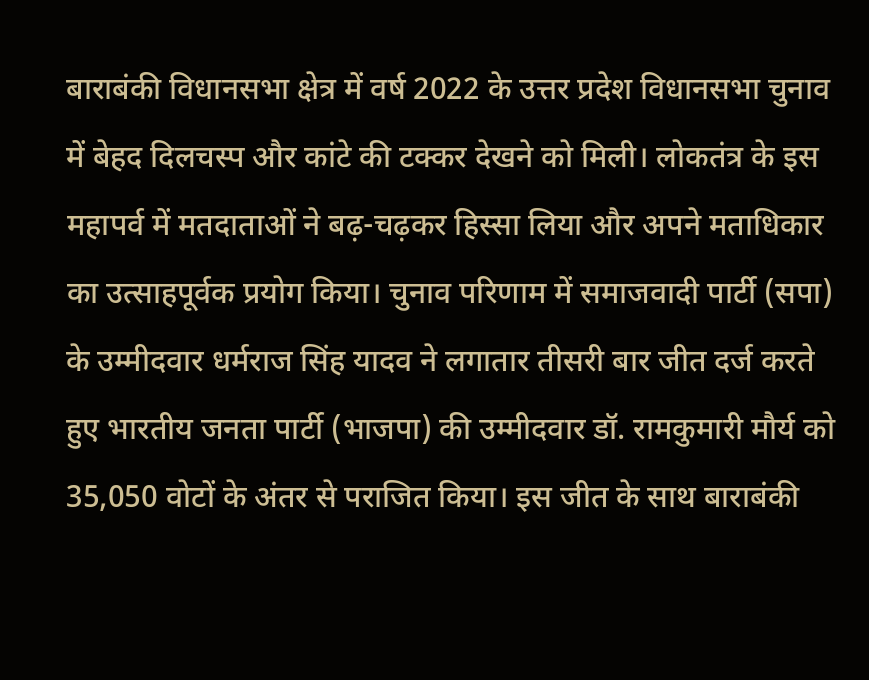बाराबंकी विधानसभा क्षेत्र में वर्ष 2022 के उत्तर प्रदेश विधानसभा चुनाव में बेहद दिलचस्प और कांटे की टक्कर देखने को मिली। लोकतंत्र के इस महापर्व में मतदाताओं ने बढ़-चढ़कर हिस्सा लिया और अपने मताधिकार का उत्साहपूर्वक प्रयोग किया। चुनाव परिणाम में समाजवादी पार्टी (सपा) के उम्मीदवार धर्मराज सिंह यादव ने लगातार तीसरी बार जीत दर्ज करते हुए भारतीय जनता पार्टी (भाजपा) की उम्मीदवार डॉ. रामकुमारी मौर्य को 35,050 वोटों के अंतर से पराजित किया। इस जीत के साथ बाराबंकी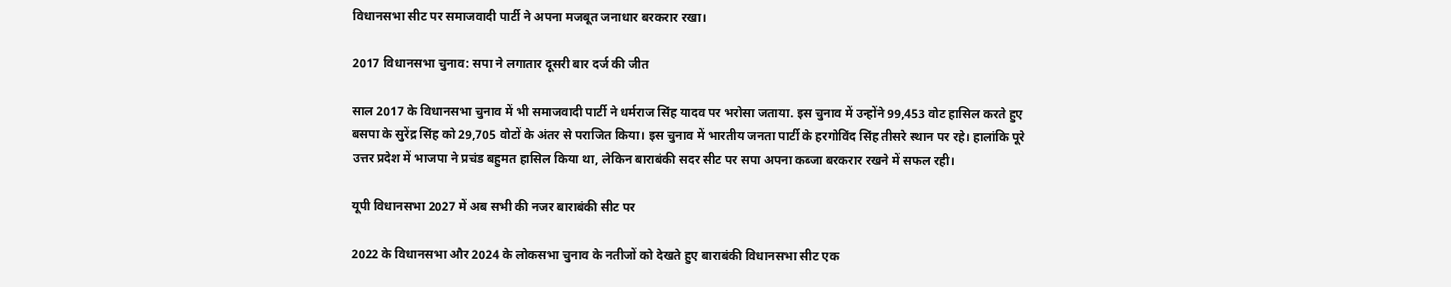विधानसभा सीट पर समाजवादी पार्टी ने अपना मजबूत जनाधार बरकरार रखा।

2017 विधानसभा चुनाव: सपा ने लगातार दूसरी बार दर्ज की जीत

साल 2017 के विधानसभा चुनाव में भी समाजवादी पार्टी ने धर्मराज सिंह यादव पर भरोसा जताया. इस चुनाव में उन्होंने 99,453 वोट हासिल करते हुए बसपा के सुरेंद्र सिंह को 29,705 वोटों के अंतर से पराजित किया। इस चुनाव में भारतीय जनता पार्टी के हरगोविंद सिंह तीसरे स्थान पर रहे। हालांकि पूरे उत्तर प्रदेश में भाजपा ने प्रचंड बहुमत हासिल किया था, लेकिन बाराबंकी सदर सीट पर सपा अपना कब्जा बरकरार रखने में सफल रही।

यूपी विधानसभा 2027 में अब सभी की नजर बाराबंकी सीट पर

2022 के विधानसभा और 2024 के लोकसभा चुनाव के नतीजों को देखते हुए बाराबंकी विधानसभा सीट एक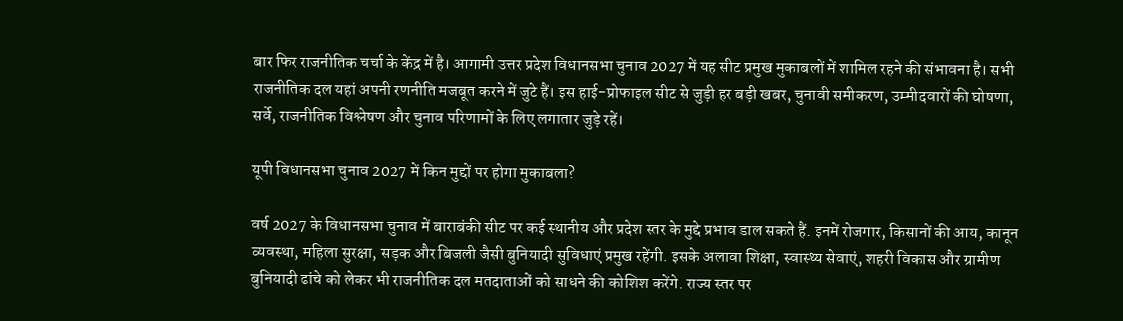बार फिर राजनीतिक चर्चा के केंद्र में है। आगामी उत्तर प्रदेश विधानसभा चुनाव 2027 में यह सीट प्रमुख मुकाबलों में शामिल रहने की संभावना है। सभी राजनीतिक दल यहां अपनी रणनीति मजबूत करने में जुटे हैं। इस हाई-प्रोफाइल सीट से जुड़ी हर बड़ी खबर, चुनावी समीकरण, उम्मीदवारों की घोषणा, सर्वे, राजनीतिक विश्लेषण और चुनाव परिणामों के लिए लगातार जुड़े रहें।

यूपी विधानसभा चुनाव 2027 में किन मुद्दों पर होगा मुकाबला?

वर्ष 2027 के विधानसभा चुनाव में बाराबंकी सीट पर कई स्थानीय और प्रदेश स्तर के मुद्दे प्रभाव डाल सकते हैं. इनमें रोजगार, किसानों की आय, कानून व्यवस्था, महिला सुरक्षा, सड़क और बिजली जैसी बुनियादी सुविधाएं प्रमुख रहेंगी. इसके अलावा शिक्षा, स्वास्थ्य सेवाएं, शहरी विकास और ग्रामीण बुनियादी ढांचे को लेकर भी राजनीतिक दल मतदाताओं को साधने की कोशिश करेंगे. राज्य स्तर पर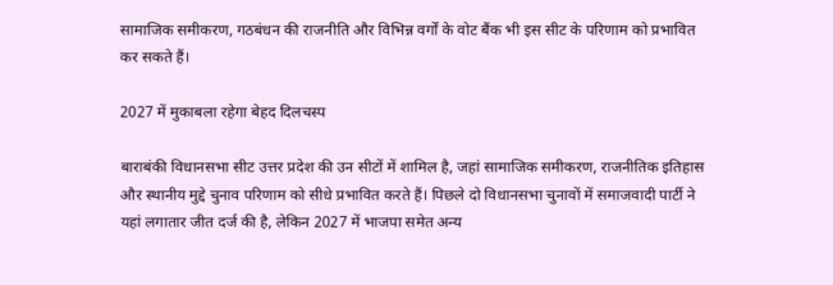सामाजिक समीकरण, गठबंधन की राजनीति और विभिन्न वर्गों के वोट बैंक भी इस सीट के परिणाम को प्रभावित कर सकते हैं।

2027 में मुकाबला रहेगा बेहद दिलचस्प

बाराबंकी विधानसभा सीट उत्तर प्रदेश की उन सीटों में शामिल है, जहां सामाजिक समीकरण, राजनीतिक इतिहास और स्थानीय मुद्दे चुनाव परिणाम को सीधे प्रभावित करते हैं। पिछले दो विधानसभा चुनावों में समाजवादी पार्टी ने यहां लगातार जीत दर्ज की है, लेकिन 2027 में भाजपा समेत अन्य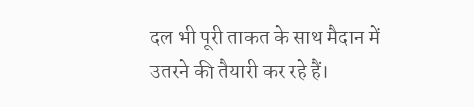दल भी पूरी ताकत के साथ मैदान में उतरने की तैयारी कर रहे हैं।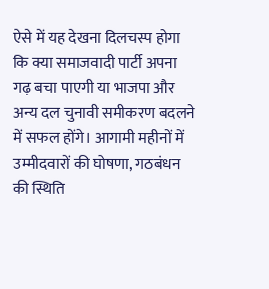ऐसे में यह देखना दिलचस्प होगा कि क्या समाजवादी पार्टी अपना गढ़ बचा पाएगी या भाजपा और अन्य दल चुनावी समीकरण बदलने में सफल होंगे। आगामी महीनों में उम्मीदवारों की घोषणा, गठबंधन की स्थिति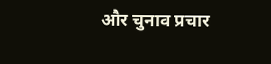और चुनाव प्रचार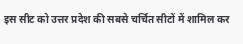इस सीट को उत्तर प्रदेश की सबसे चर्चित सीटों में शामिल कर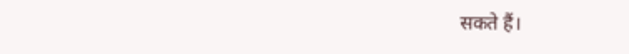सकते हैं।